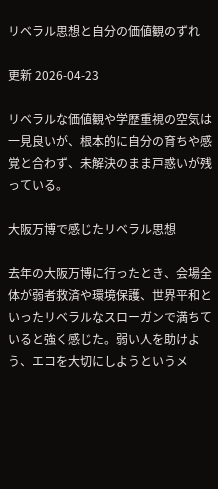リベラル思想と自分の価値観のずれ

更新 2026-04-23

リベラルな価値観や学歴重視の空気は一見良いが、根本的に自分の育ちや感覚と合わず、未解決のまま戸惑いが残っている。

大阪万博で感じたリベラル思想

去年の大阪万博に行ったとき、会場全体が弱者救済や環境保護、世界平和といったリベラルなスローガンで満ちていると強く感じた。弱い人を助けよう、エコを大切にしようというメ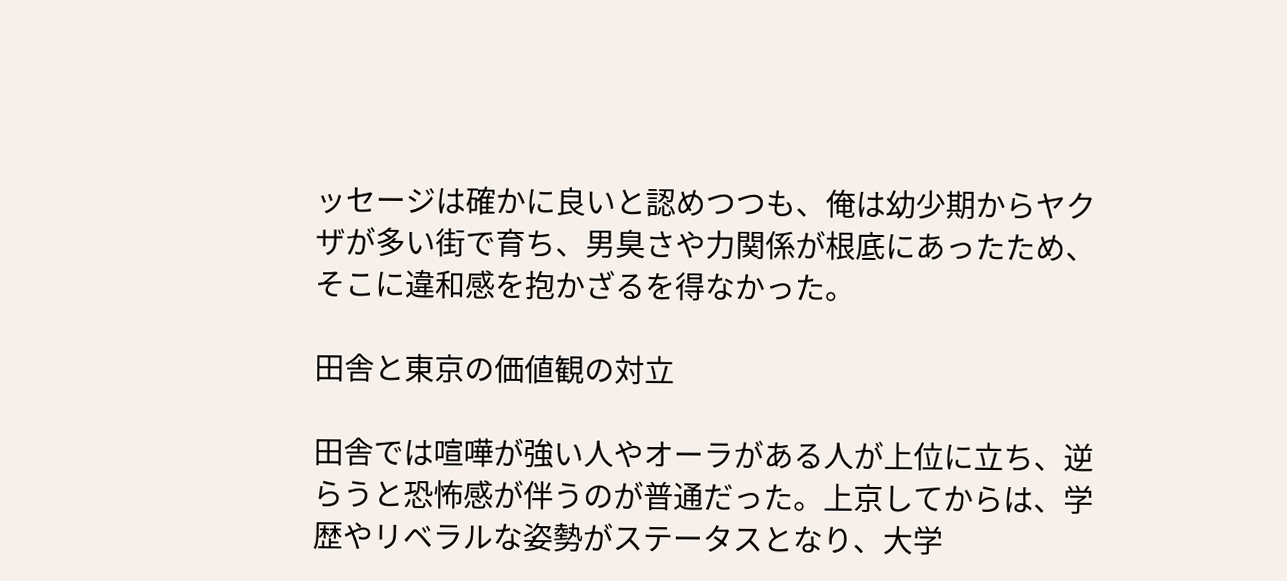ッセージは確かに良いと認めつつも、俺は幼少期からヤクザが多い街で育ち、男臭さや力関係が根底にあったため、そこに違和感を抱かざるを得なかった。

田舎と東京の価値観の対立

田舎では喧嘩が強い人やオーラがある人が上位に立ち、逆らうと恐怖感が伴うのが普通だった。上京してからは、学歴やリベラルな姿勢がステータスとなり、大学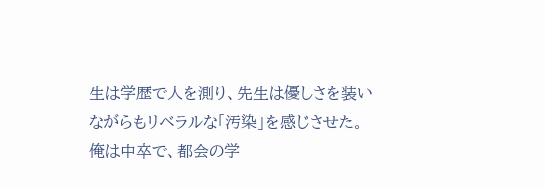生は学歴で人を測り、先生は優しさを装いながらもリベラルな「汚染」を感じさせた。俺は中卒で、都会の学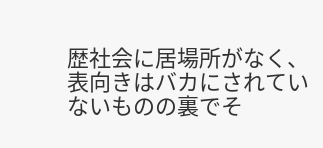歴社会に居場所がなく、表向きはバカにされていないものの裏でそ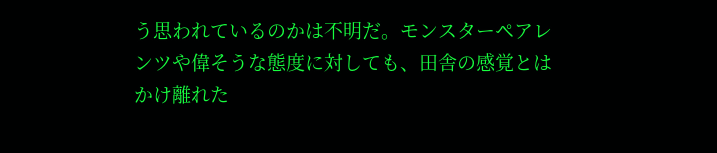う思われているのかは不明だ。モンスターペアレンツや偉そうな態度に対しても、田舎の感覚とはかけ離れた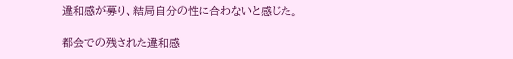違和感が募り、結局自分の性に合わないと感じた。

都会での残された違和感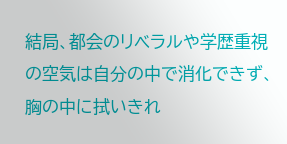結局、都会のリベラルや学歴重視の空気は自分の中で消化できず、胸の中に拭いきれ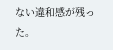ない違和感が残った。